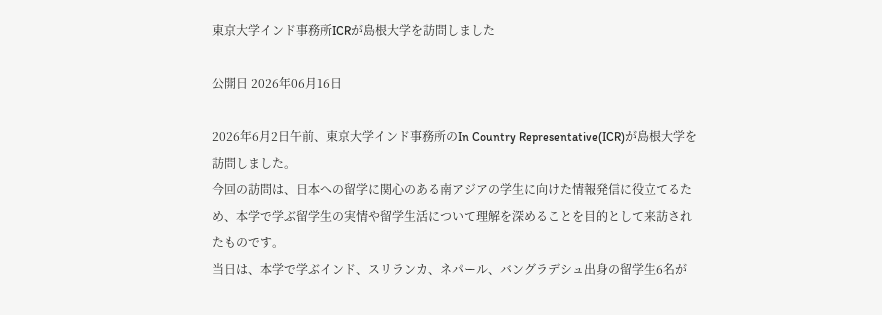東京大学インド事務所ICRが島根大学を訪問しました

公開日 2026年06月16日

2026年6月2日午前、東京大学インド事務所のIn Country Representative(ICR)が島根大学を訪問しました。
今回の訪問は、日本への留学に関心のある南アジアの学生に向けた情報発信に役立てるため、本学で学ぶ留学生の実情や留学生活について理解を深めることを目的として来訪されたものです。
当日は、本学で学ぶインド、スリランカ、ネパール、バングラデシュ出身の留学生6名が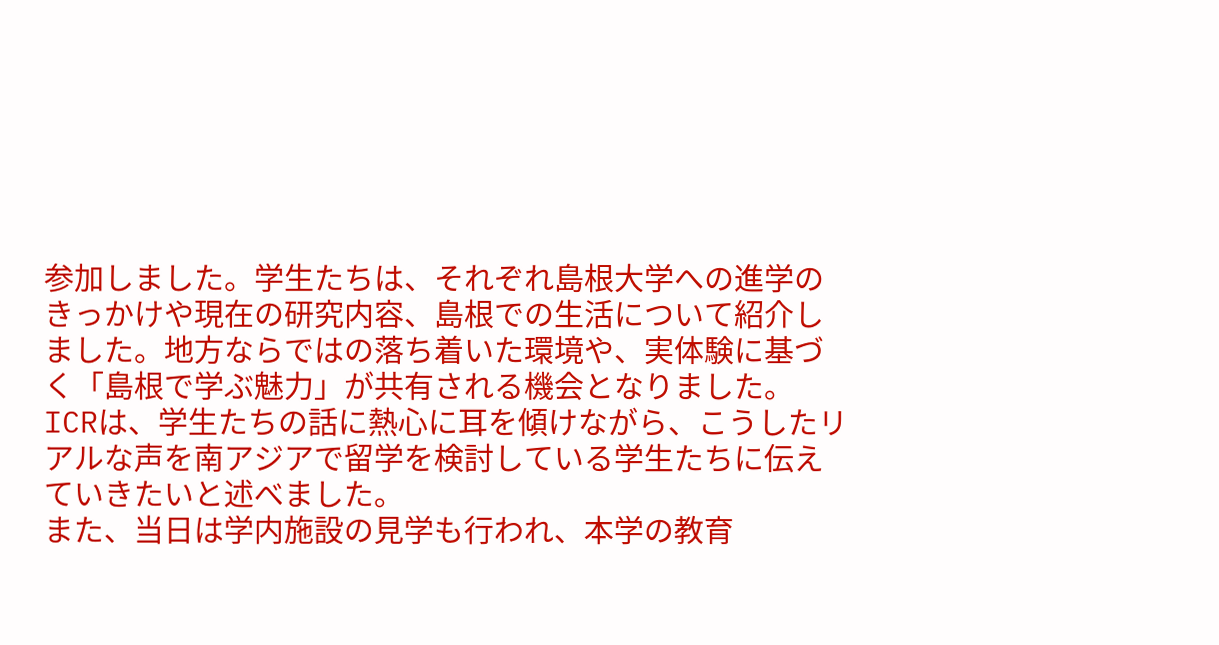参加しました。学生たちは、それぞれ島根大学への進学のきっかけや現在の研究内容、島根での生活について紹介しました。地方ならではの落ち着いた環境や、実体験に基づく「島根で学ぶ魅力」が共有される機会となりました。
ICRは、学生たちの話に熱心に耳を傾けながら、こうしたリアルな声を南アジアで留学を検討している学生たちに伝えていきたいと述べました。
また、当日は学内施設の見学も行われ、本学の教育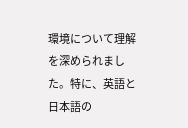環境について理解を深められました。特に、英語と日本語の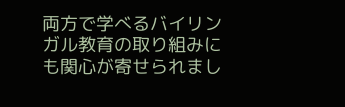両方で学べるバイリンガル教育の取り組みにも関心が寄せられまし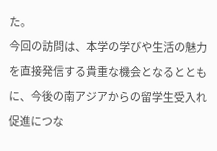た。
今回の訪問は、本学の学びや生活の魅力を直接発信する貴重な機会となるとともに、今後の南アジアからの留学生受入れ促進につな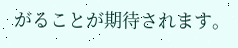がることが期待されます。